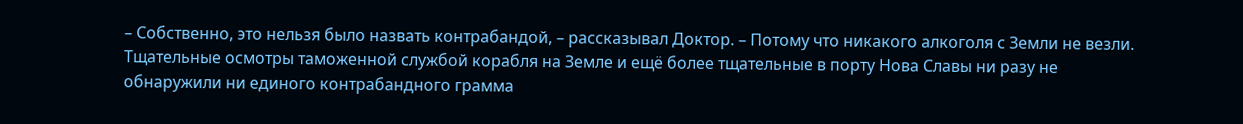– Собственно, это нельзя было назвать контрабандой, – рассказывал Доктор. – Потому что никакого алкоголя с Земли не везли. Тщательные осмотры таможенной службой корабля на Земле и ещё более тщательные в порту Нова Славы ни разу не обнаружили ни единого контрабандного грамма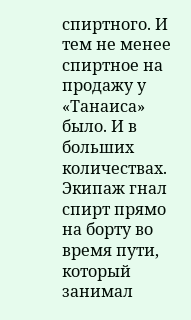спиртного. И тем не менее спиртное на продажу у «Танаиса» было. И в больших количествах. Экипаж гнал спирт прямо на борту во время пути, который занимал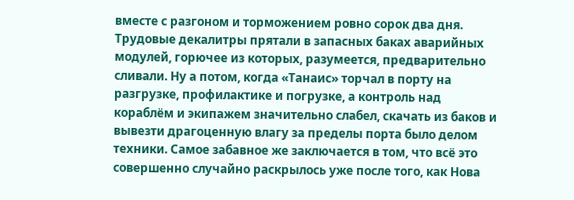вместе с разгоном и торможением ровно сорок два дня. Трудовые декалитры прятали в запасных баках аварийных модулей, горючее из которых, разумеется, предварительно сливали. Ну а потом, когда «Танаис» торчал в порту на разгрузке, профилактике и погрузке, а контроль над кораблём и экипажем значительно слабел, скачать из баков и вывезти драгоценную влагу за пределы порта было делом техники. Самое забавное же заключается в том, что всё это совершенно случайно раскрылось уже после того, как Нова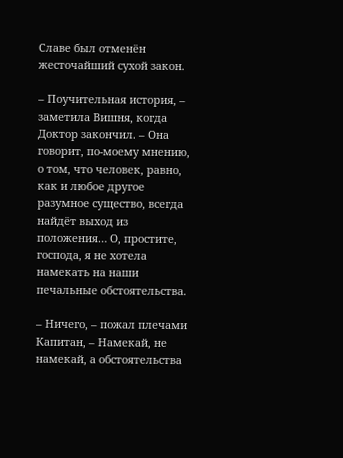Славе был отменён жесточайший сухой закон.

– Поучительная история, – заметила Вишня, когда Доктор закончил. – Она говорит, по-моему мнению, о том, что человек, равно, как и любое другое разумное существо, всегда найдёт выход из положения… О, простите, господа, я не хотела намекать на наши печальные обстоятельства.

– Ничего, – пожал плечами Капитан, – Намекай, не намекай, а обстоятельства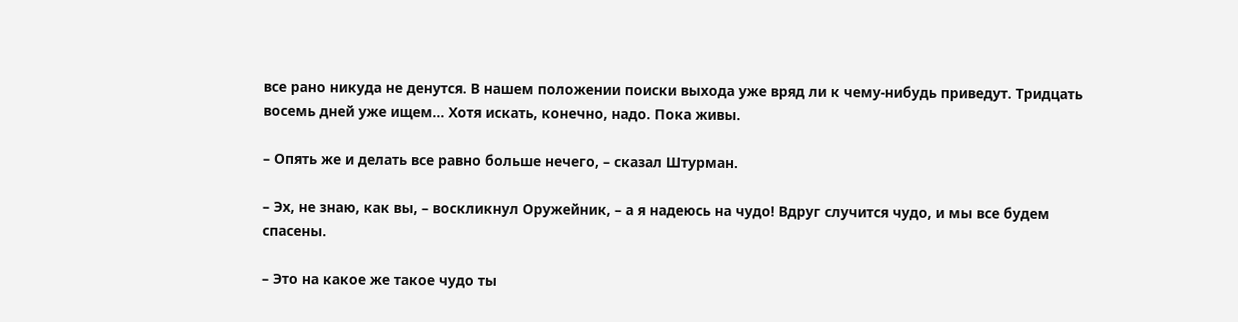все рано никуда не денутся. В нашем положении поиски выхода уже вряд ли к чему-нибудь приведут. Тридцать восемь дней уже ищем… Хотя искать, конечно, надо. Пока живы.

– Опять же и делать все равно больше нечего, – сказал Штурман.

– Эх, не знаю, как вы, – воскликнул Оружейник, – а я надеюсь на чудо! Вдруг случится чудо, и мы все будем спасены.

– Это на какое же такое чудо ты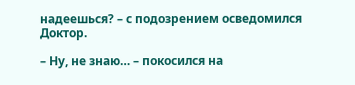надеешься? – с подозрением осведомился Доктор.

– Ну, не знаю… – покосился на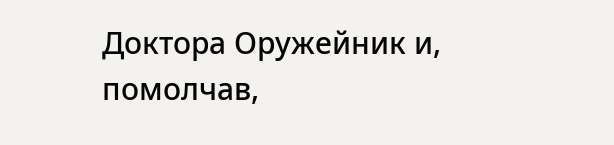Доктора Оружейник и, помолчав,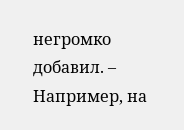негромко добавил. – Например, на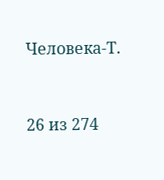Человека-Т.



26 из 274